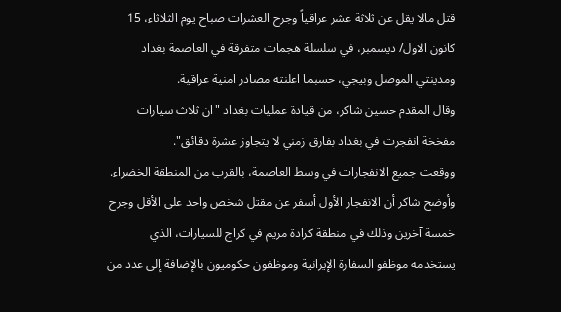قتل مالا يقل عن ثلاثة عشر عراقياً وجرح العشرات صباح يوم الثلاثاء، 15 كانون الاول/ ديسمبر، في سلسلة هجمات متفرقة في العاصمة بغداد ومدينتي الموصل وبيجي، حسبما اعلنته مصادر امنية عراقية.
وقال المقدم حسين شاكر، من قيادة عمليات بغداد "ان ثلاث سيارات مفخخة انفجرت في بغداد بفارق زمني لا يتجاوز عشرة دقائق".
ووقعت جميع الانفجارات في وسط العاصمة، بالقرب من المنطقة الخضراء.
وأوضح شاكر أن الانفجار الأول أسفر عن مقتل شخص واحد على الأقل وجرح خمسة آخرين وذلك في منطقة كرادة مريم في كراج للسيارات، الذي يستخدمه موظفو السفارة الإيرانية وموظفون حكوميون بالإضافة إلى عدد من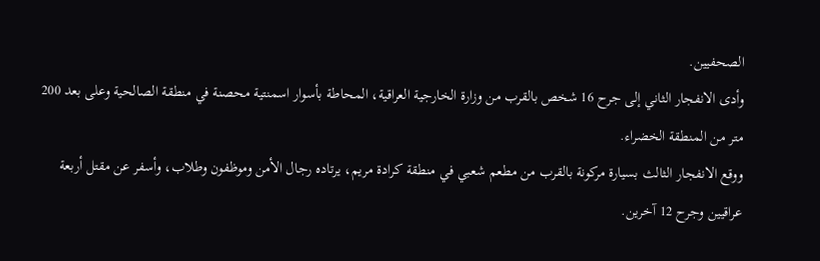الصحفيين.
وأدى الانفجار الثاني إلى جرح 16 شخص بالقرب من وزارة الخارجية العراقية، المحاطة بأسوار اسمنتية محصنة في منطقة الصالحية وعلى بعد 200 متر من المنطقة الخضراء.
ووقع الانفجار الثالث بسيارة مركونة بالقرب من مطعم شعبي في منطقة كرادة مريم، يرتاده رجال الأمن وموظفون وطلاب، وأسفر عن مقتل أربعة عراقيين وجرح 12 آخرين.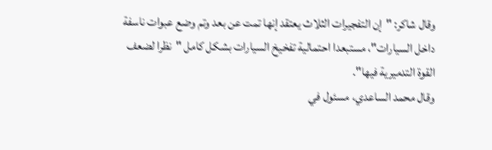وقال شاكر: "إن التفجيرات الثلاث يعتقد إنها تمت عن بعد وتم وضع عبوات ناسفة داخل السيارات"، مستبعدا احتمالية تفخيخ السيارات بشكل كامل "نظرا لضعف القوة التدميرية فيها".
وقال محمد الساعدي، مسئول في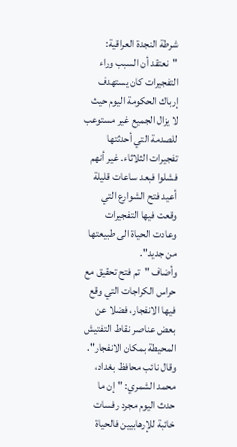شرطة النجدة العراقية: "نعتقد أن السبب وراء التفجيرات كان يستهدف إرباك الحكومة اليوم حيث لا يزال الجميع غير مستوعب للصدمة التي أحدثتها تفجيرات الثلاثاء. غير أنهم فشلوا فبعد ساعات قليلة أعيد فتح الشوارع التي وقعت فيها التفجيرات وعادت الحياة الى طبيعتها من جديد".
وأضاف "تم فتح تحقيق مع حراس الكراجات التي وقع فيها الانفجار، فضلا عن بعض عناصر نقاط التفتيش المحيطة بمكان الانفجار".
وقال نائب محافظ بغداد، محمد الشمري: "إن ما حدث اليوم مجرد رفسات خائبة للإرهابيين فالحياة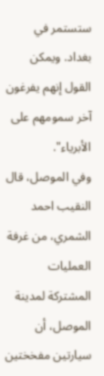ستستمر في بغداد. ويمكن القول إنهم يفرغون آخر سمومهم على الأبرياء".
وفي الموصل، قال النقيب احمد الشمري، من غرفة العمليات المشتركة لمدينة الموصل، أن سيارتين مفخختين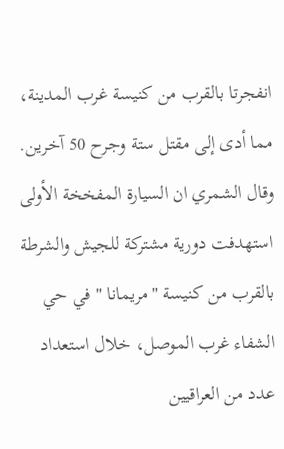انفجرتا بالقرب من كنيسة غرب المدينة، مما أدى إلى مقتل ستة وجرح 50 آخرين.
وقال الشمري ان السيارة المفخخة الأولى استهدفت دورية مشتركة للجيش والشرطة بالقرب من كنيسة "مريمانا " في حي الشفاء غرب الموصل، خلال استعداد عدد من العراقيين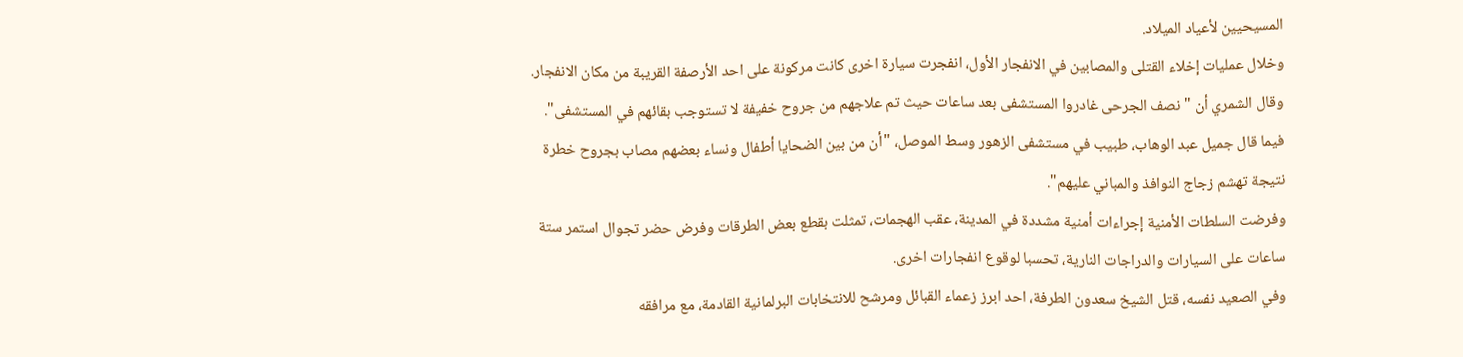المسيحيين لأعياد الميلاد.
وخلال عمليات إخلاء القتلى والمصابين في الانفجار الأول، انفجرت سيارة اخرى كانت مركونة على احد الأرصفة القريبة من مكان الانفجار.
وقال الشمري أن "نصف الجرحى غادروا المستشفى بعد ساعات حيث تم علاجهم من جروح خفيفة لا تستوجب بقائهم في المستشفى".
فيما قال جميل عبد الوهاب، طبيب في مستشفى الزهور وسط الموصل، "أن من بين الضحايا أطفال ونساء بعضهم مصاب بجروح خطرة نتيجة تهشم زجاج النوافذ والمباني عليهم".
وفرضت السلطات الأمنية إجراءات أمنية مشددة في المدينة، عقب الهجمات، تمثلت بقطع بعض الطرقات وفرض حضر تجوال استمر ستة ساعات على السيارات والدراجات النارية، تحسبا لوقوع انفجارات اخرى.
وفي الصعيد نفسه، قتل الشيخ سعدون الطرفة، احد ابرز زعماء القبائل ومرشح للانتخابات البرلمانية القادمة، مع مرافقه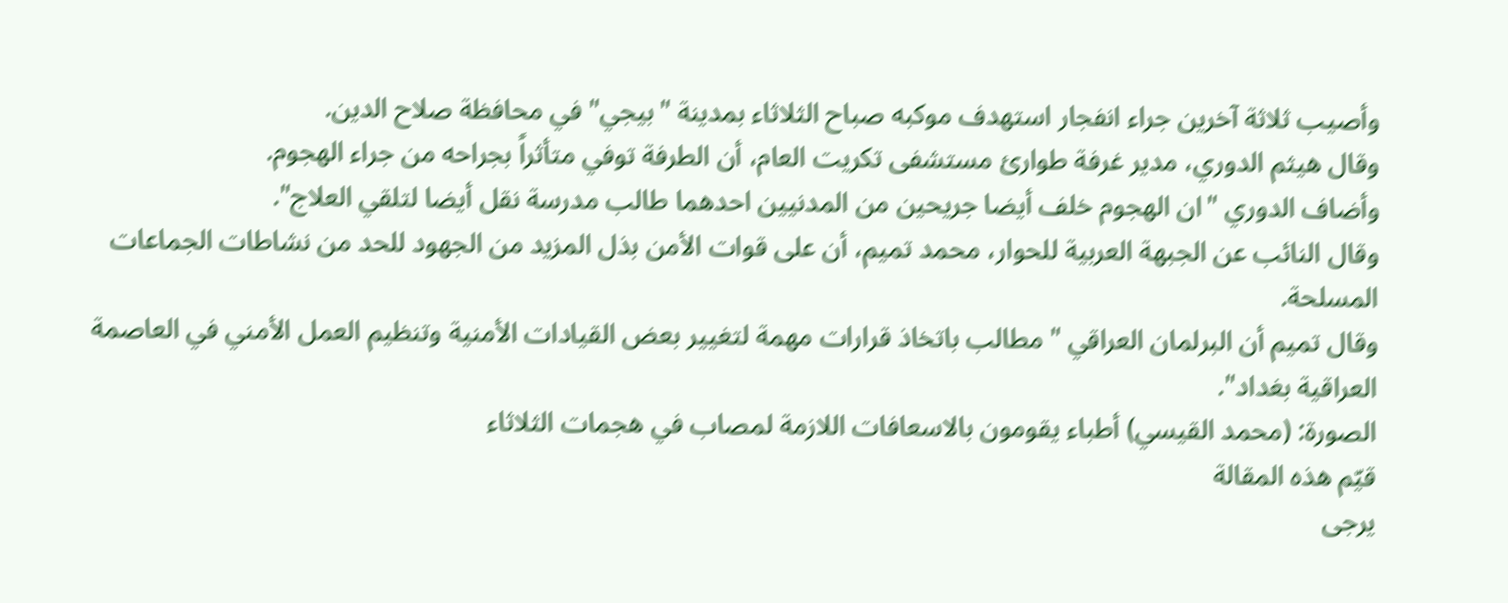وأصيب ثلاثة آخرين جراء انفجار استهدف موكبه صباح الثلاثاء بمدينة "بيجي" في محافظة صلاح الدين.
وقال هيثم الدوري، مدير غرفة طوارئ مستشفى تكريت العام، أن الطرفة توفي متأثراً بجراحه من جراء الهجوم.
وأضاف الدوري "ان الهجوم خلف أيضا جريحين من المدنيين احدهما طالب مدرسة نقل أيضا لتلقي العلاج".
وقال النائب عن الجبهة العربية للحوار، محمد تميم، أن على قوات الأمن بذل المزيد من الجهود للحد من نشاطات الجماعات المسلحة.
وقال تميم أن البرلمان العراقي "مطالب باتخاذ قرارات مهمة لتغيير بعض القيادات الأمنية وتنظيم العمل الأمني في العاصمة العراقية بغداد".
الصورة: (محمد القيسي) أطباء يقومون بالاسعافات اللازمة لمصاب في هجمات الثلاثاء
قيّم هذه المقالة
يرجى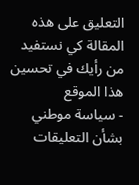التعليق على هذه المقالة كي نستفيد من رأيك في تحسين هذا الموقع
- سياسة موطني بشأن التعليقات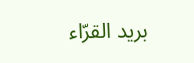بريد القرّاء